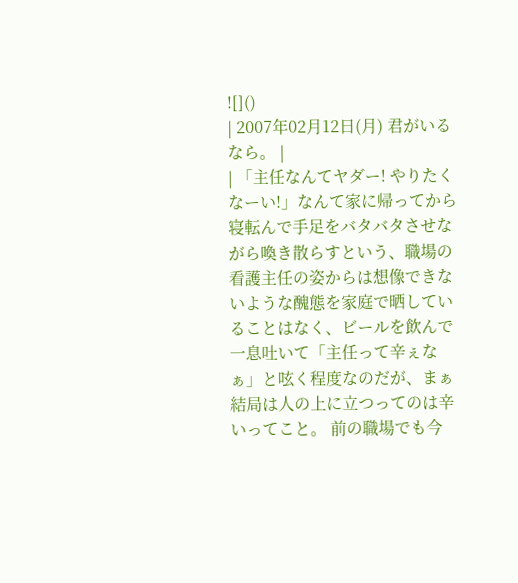![]()
| 2007年02月12日(月) 君がいるなら。 |
| 「主任なんてヤダー! やりたくなーい!」なんて家に帰ってから寝転んで手足をバタバタさせながら喚き散らすという、職場の看護主任の姿からは想像できないような醜態を家庭で晒していることはなく、ビールを飲んで一息吐いて「主任って辛ぇなぁ」と呟く程度なのだが、まぁ結局は人の上に立つってのは辛いってこと。 前の職場でも今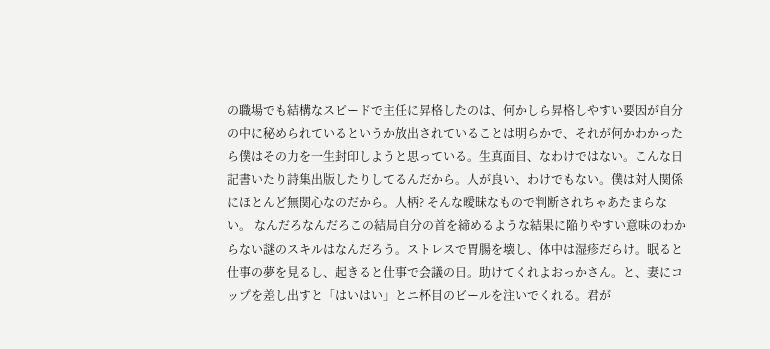の職場でも結構なスピードで主任に昇格したのは、何かしら昇格しやすい要因が自分の中に秘められているというか放出されていることは明らかで、それが何かわかったら僕はその力を一生封印しようと思っている。生真面目、なわけではない。こんな日記書いたり詩集出版したりしてるんだから。人が良い、わけでもない。僕は対人関係にほとんど無関心なのだから。人柄? そんな曖昧なもので判断されちゃあたまらない。 なんだろなんだろこの結局自分の首を締めるような結果に陥りやすい意味のわからない謎のスキルはなんだろう。ストレスで胃腸を壊し、体中は湿疹だらけ。眠ると仕事の夢を見るし、起きると仕事で会議の日。助けてくれよおっかさん。と、妻にコップを差し出すと「はいはい」とニ杯目のビールを注いでくれる。君が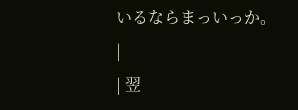いるならまっいっか。 |
| 翌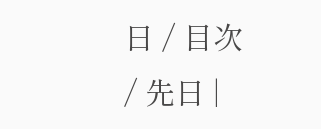日 / 目次 / 先日 |